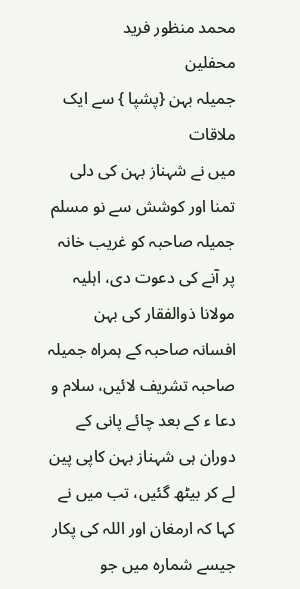محمد منظور فرید
محفلین
جمیلہ بہن {پشپا } سے ایک ملاقات
میں نے شہناز بہن کی دلی تمنا اور کوشش سے نو مسلم جمیلہ صاحبہ کو غریب خانہ پر آنے کی دعوت دی، اہلیہ مولانا ذوالفقار کی بہن افسانہ صاحبہ کے ہمراہ جمیلہ صاحبہ تشریف لائیں، سلام و دعا ء کے بعد چائے پانی کے دوران ہی شہناز بہن کاپی پین لے کر بیٹھ گئیں، تب میں نے کہا کہ ارمغان اور اللہ کی پکار جیسے شمارہ میں جو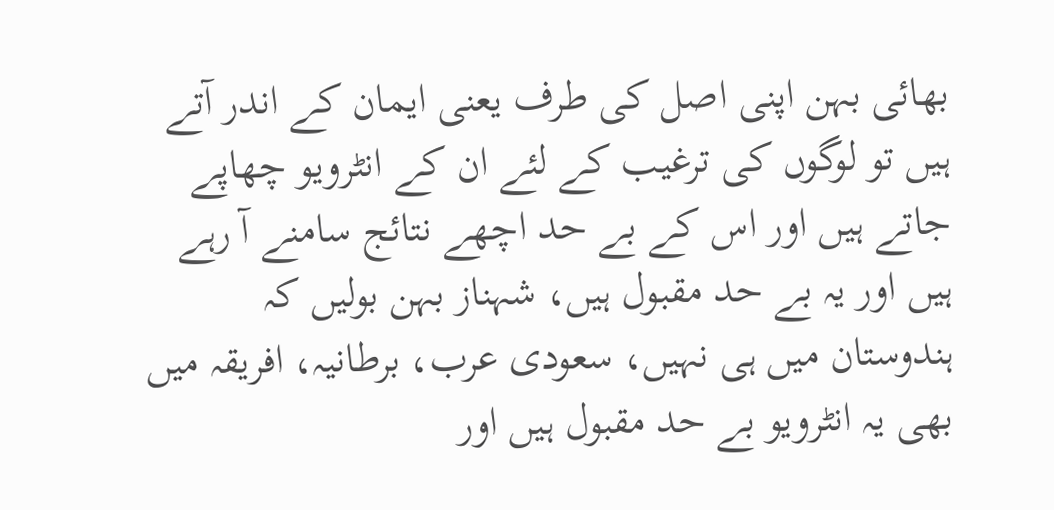بھائی بہن اپنی اصل کی طرف یعنی ایمان کے اندر آتے ہیں تو لوگوں کی ترغیب کے لئے ان کے انٹرویو چھاپے جاتے ہیں اور اس کے بے حد اچھے نتائج سامنے آ رہے ہیں اور یہ بے حد مقبول ہیں، شہناز بہن بولیں کہ ہندوستان میں ہی نہیں، سعودی عرب، برطانیہ، افریقہ میں بھی یہ انٹرویو بے حد مقبول ہیں اور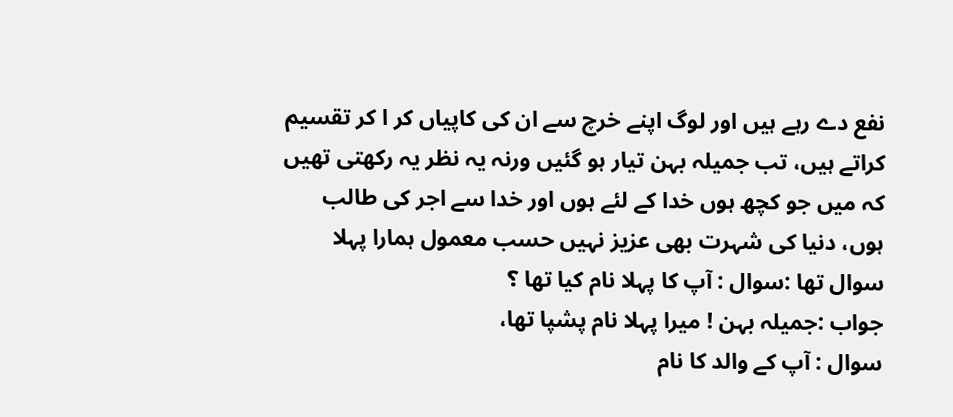نفع دے رہے ہیں اور لوگ اپنے خرچ سے ان کی کاپیاں کر ا کر تقسیم کراتے ہیں، تب جمیلہ بہن تیار ہو گئیں ورنہ یہ نظر یہ رکھتی تھیں کہ میں جو کچھ ہوں خدا کے لئے ہوں اور خدا سے اجر کی طالب ہوں، دنیا کی شہرت بھی عزیز نہیں حسب معمول ہمارا پہلا سوال تھا :سوال : آپ کا پہلا نام کیا تھا ؟
جواب :جمیلہ بہن ! میرا پہلا نام پشپا تھا،
سوال : آپ کے والد کا نام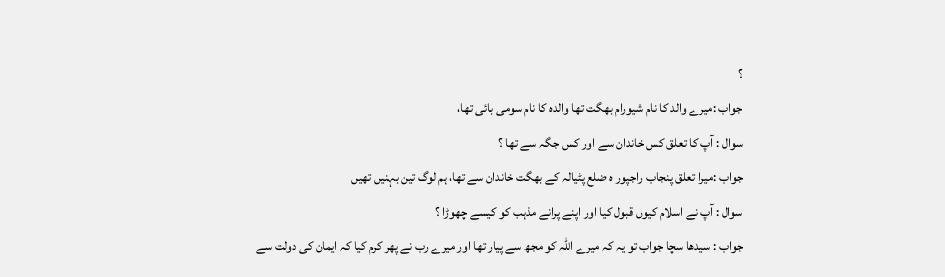؟
جواب :میرے والد کا نام شیورام بھگت تھا والدہ کا نام سومی بائی تھا،
سوال : آپ کا تعلق کس خاندان سے اور کس جگہ سے تھا ؟
جواب :میرا تعلق پنجاب راجپور ہ ضلع پٹیالہ کے بھگت خاندان سے تھا، ہم لوگ تین بہنیں تھیں
سوال : آپ نے اسلام کیوں قبول کیا اور اپنے پرانے مذہب کو کیسے چھوڑا ؟
جواب : سیدھا سچا جواب تو یہ کہ میرے اللہ کو مجھ سے پیار تھا اور میرے رب نے پھر کرم کیا کہ ایمان کی دولت سے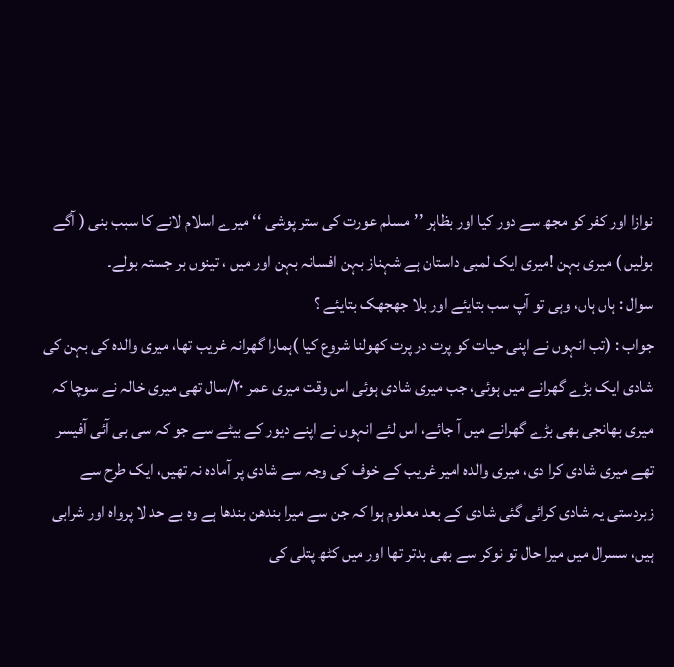نوازا اور کفر کو مجھ سے دور کیا اور بظاہر ’’مسلم عورت کی ستر پوشی ‘‘ میرے اسلام لانے کا سبب بنی ( آگے بولیں ) میری بہن !میری ایک لمبی داستان ہے شہناز بہن افسانہ بہن اور میں ، تینوں بر جستہ بولے۔
سوال : ہاں ہاں، وہی تو آپ سب بتایئے اور بلا جھجھک بتایئے ؟
جواب : (تب انہوں نے اپنی حیات کو پرت در پرت کھولنا شروع کیا )ہمارا گھرانہ غریب تھا، میری والدہ کی بہن کی شادی ایک بڑے گھرانے میں ہوئی، جب میری شادی ہوئی اس وقت میری عمر ۲۰/سال تھی میری خالہ نے سوچا کہ میری بھانجی بھی بڑے گھرانے میں آ جائے، اس لئے انہوں نے اپنے دیور کے بیٹے سے جو کہ سی بی آئی آفیسر تھے میری شادی کرا دی، میری والدہ امیر غریب کے خوف کی وجہ سے شادی پر آمادہ نہ تھیں، ایک طرح سے زبردستی یہ شادی کرائی گئی شادی کے بعد معلوم ہوا کہ جن سے میرا بندھن بندھا ہے وہ بے حد لا پرواہ اور شرابی ہیں، سسرال میں میرا حال تو نوکر سے بھی بدتر تھا اور میں کٹھ پتلی کی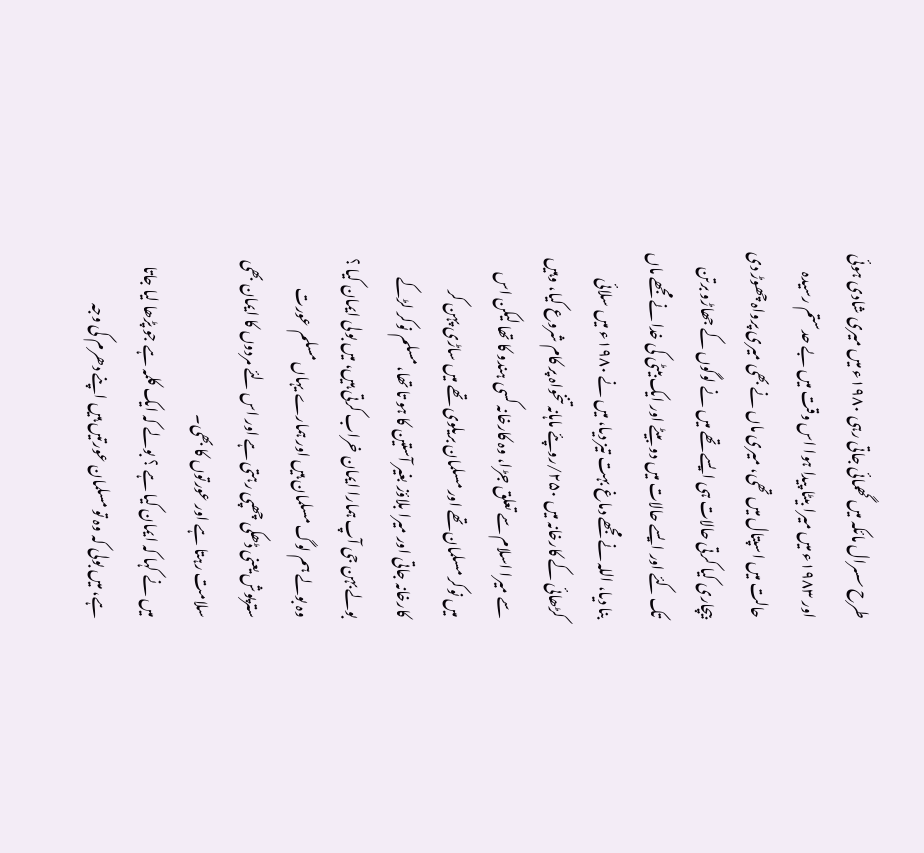طرح سسرال مائکہ میں گھمائی جاتی رہی ۱۹۸۰ء میں میری شادی ہوئی اور ۱۹۸۳ء میں میرا بیٹا پیدا ہوا اس وقت میں بے حدستم رسیدہ حالت میں اسپتال میں تھی، میری ماں نے بھی میری پرواہ چھوڑ دی بیچاری کیا کرتی حالات ہی ایسے تھے میں نے لوگوں کے جھاڑو برتن تک کئے اور ایسے حالات میں دو بیٹے اور ایک بیٹی کی خدا نے مجھے ماں بنا دیا، اللہ نے مجھے دماغ بہت تیز دیا، میں نے ۱۹۸۰ء میں سلائی کڑھائی کے کارخانہ میں ۲۵۰/روپئے ماہانہ تنخواہ پر کام شروع کیا، وہیں سے میرا اسلام سے تعلق جڑا، وہ کارخانہ کسی ہندو کا تھا لیکن اس میں نوکر مسلمان تھے اور مسلمان بریلوی تھے میں ساڑی پہن کر کارخانہ جاتی اور میرا بلاؤز بغیر آستین کا ہو تا تھا، مسلم نوکر لڑکے بولے بہن جی آپ ہمارا ایمان خراب کرتی ہیں، میں بولی ایمان کیا ؟ وہ بولے ہم لوگ مسلمان ہیں اور ہمارے یہاں مسلم عورت سترپوش یعنی ڈھکی چھپی رہتی ہے اور اس لئے مردوں کا ایمان بھی سلامت رہتا ہے اور عورتوں کا بھی۔
میں نے کہا کہ ایمان کیا ہے ؟ بولے کہ ایک کلمہ ہے جو پڑھا لیا جاتا ہے، میں بولی کہ وہ تو مسلمان عورتیں ہیں اپنے دھرم کی وجہ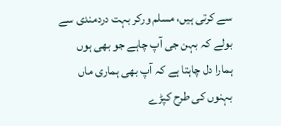سے کرتی ہیں، مسلم ورکر بہت دردمندی سے بولے کہ بہن جی آپ چاہے جو بھی ہوں ہمارا دل چاہتا ہے کہ آپ بھی ہماری ماں بہنوں کی طرح کپڑے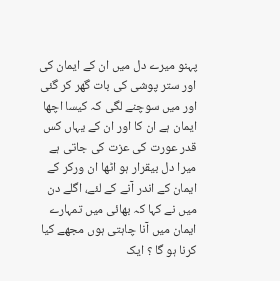پہنو میرے دل میں ان کے ایمان کی اور ستر پوشی کی بات گھر کر گئی اور میں سوچنے لگی کہ کیسا اچھا ایمان ہے ان کا اور ان کے یہاں کس قدر عورت کی عزت کی جاتی ہے میرا دل بیقرار ہو اٹھا ان ورکر کے ایمان کے اندر آنے کے لئے، اگلے دن میں نے کہا کہ بھائی میں تمہارے ایمان میں آنا چاہتی ہوں مجھے کیا کرنا ہو گا ؟ ایک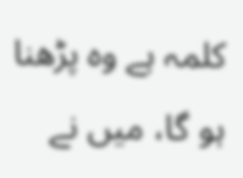کلمہ ہے وہ پڑھنا ہو گا، میں نے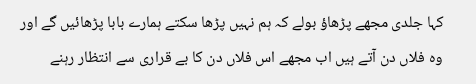کہا جلدی مجھے پڑھاؤ بولے کہ ہم نہیں پڑھا سکتے ہمارے بابا پڑھائیں گے اور وہ فلاں دن آتے ہیں اب مجھے اس فلاں دن کا بے قراری سے انتظار رہنے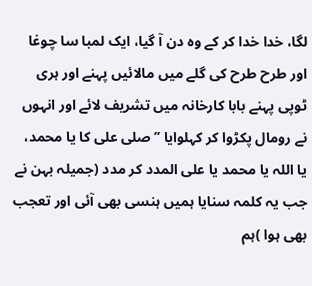لگا، خدا خدا کر کے وہ دن آ گیا، ایک لمبا سا چوغا اور طرح طرح کی گلے میں مالائیں پہنے اور ہری ٹوپی پہنے بابا کارخانہ میں تشریف لائے اور انہوں نے رومال پکڑوا کر کہلوایا ’’صلی علی کا یا محمد، یا اللہ یا محمد یا علی المدد کر مدد (جمیلہ بہن نے جب یہ کلمہ سنایا ہمیں ہنسی بھی آئی اور تعجب بھی ہوا )ہم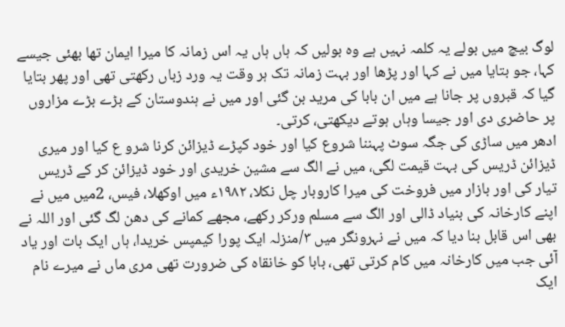لوگ بیچ میں بولے یہ کلمہ نہیں ہے وہ بولیں کہ ہاں ہاں یہ اس زمانہ کا میرا ایمان تھا بھئی جیسے کہا، جو بتایا میں نے کہا اور پڑھا اور بہت زمانہ تک ہر وقت یہ ورد زباں رکھتی تھی اور پھر بتایا گیا کہ قبروں پر جانا ہے میں ان بابا کی مرید بن گئی اور میں نے ہندوستان کے بڑے بڑے مزاروں پر حاضری دی اور جیسا وہاں ہوتے دیکھتی، کرتی۔
ادھر میں ساڑی کی جگہ سوٹ پہننا شروع کیا اور خود کپڑے ڈیزائن کرنا شرو ع کیا اور میری ڈیزائن ڈریس کی بہت قیمت لگی، میں نے الگ سے مشین خریدی اور خود ڈیزائن کر کے ڈریس تیار کی اور بازار میں فروخت کی میرا کاروبار چل نکلا، ۱۹۸۲ء میں اوکھلا، فیس، 2میں میں نے اپنے کارخانہ کی بنیاد ڈالی اور الگ سے مسلم ورکر رکھے، مجھے کمانے کی دھن لگ گئی اور اللہ نے بھی اس قابل بنا دیا کہ میں نے نہرونگر میں ۳/منزلہ ایک پورا کیمپس خریدا، ہاں ایک بات اور یاد آئی جب میں کارخانہ میں کام کرتی تھی، بابا کو خانقاہ کی ضرورت تھی مری ماں نے میرے نام ایک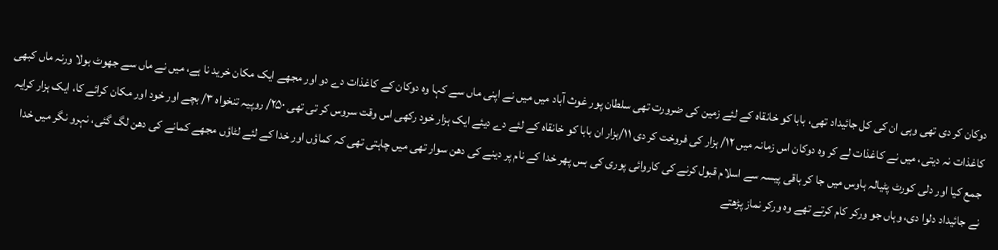دوکان کر دی تھی وہی ان کی کل جائیداد تھی، بابا کو خانقاہ کے لئے زمین کی ضرورت تھی سلطان پور غوث آباد میں میں نے اپنی ماں سے کہا وہ دوکان کے کاغذات دے دو اور مجھے ایک مکان خرید نا ہے، میں نے ماں سے جھوٹ بولا ورنہ ماں کبھی کاغذات نہ دیتی، میں نے کاغذات لے کر وہ دوکان اس زمانہ میں ۱۲/ ہزار کی فروخت کر دی ۱۱/ہزار ان بابا کو خانقاہ کے لئے دے دیئے ایک ہزار خود رکھی اس وقت سروس کر تی تھی ۲۵۰/ روپیہ تنخواہ ۳/ بچے اور خود اور مکان کرائے کا، ایک ہزار کرایہ جمع کیا اور دلی کورٹ پٹیالہ ہاوس میں جا کر باقی پیسہ سے اسلام قبول کرنے کی کاروائی پوری کی بس پھر خدا کے نام پر دینے کی دھن سوار تھی میں چاہتی تھی کہ کماؤں اور خدا کے لئے لٹاؤں مجھے کمانے کی دھن لگ گئی، نہرو نگر میں خدا نے جائیداد دلوا دی، وہاں جو ورکر کام کرتے تھے وہ ورکر نماز پڑھتے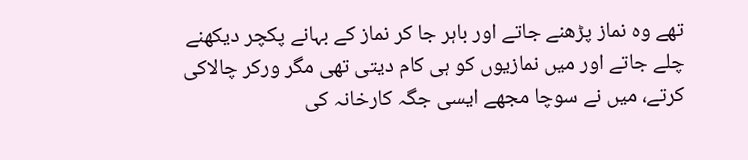تھے وہ نماز پڑھنے جاتے اور باہر جا کر نماز کے بہانے پکچر دیکھنے چلے جاتے اور میں نمازیوں کو ہی کام دیتی تھی مگر ورکر چالاکی کرتے، میں نے سوچا مجھے ایسی جگہ کارخانہ کی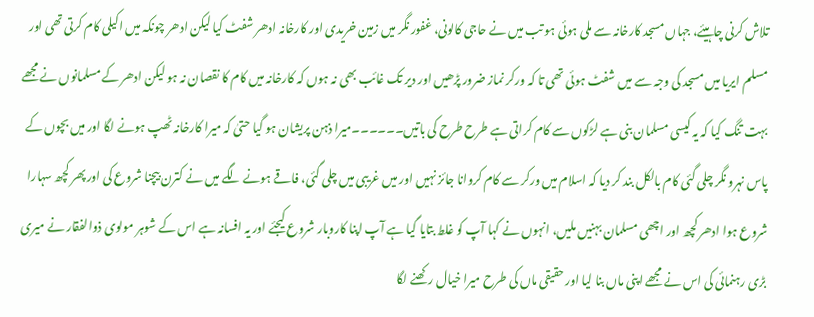تلاش کرنی چاہیئے، جہاں مسجد کارخانہ سے ملی ہوئی ہو تب میں نے حاجی کالونی، غفور نگر میں زمین خریدی اور کارخانہ ادھر شفٹ کیا لیکن ادھر چونکہ میں اکیلی کام کرتی تھی اور مسلم ایریا میں مسجد کی وجہ سے میں شفٹ ہوئی تھی تا کہ ورکر نماز ضرور پڑھیں اور دیر تک غائب بھی نہ ہوں کہ کارخانہ میں کام کا نقصان نہ ہو لیکن ادھر کے مسلمانوں نے مجھے بہت تنگ کیا کہ یہ کیسی مسلمان بنی ہے لڑکوں سے کام کراتی ہے طرح طرح کی باتیں۔۔۔۔۔۔میرا ذہن پریشان ہو گیا حتیٰ کہ میرا کارخانہ ٹھپ ہونے لگا اور میں بچوں کے پاس نہرو نگر چلی گئی کام بالکل بند کر دیا کہ اسلام میں ورکر سے کام کروانا جائز نہیں اور میں غریبی میں چلی گئی، فاقے ہونے لگے میں نے کترن بیچنا شروع کی اور پھر کچھ سہارا شروع ہوا ادھر کچھ اور اچھی مسلمان بہنیں ملیں، انہوں نے کہا آپ کو غلط بتایا گیا ہے آپ اپنا کاروبار شروع کیجئے اور یہ افسانہ ہے اس کے شوہر مولوی ذوالفقار نے میری بڑی رہنمائی کی اس نے مجھے اپنی ماں بنا لیا اور حقیقی ماں کی طرح میرا خیال رکھنے لگا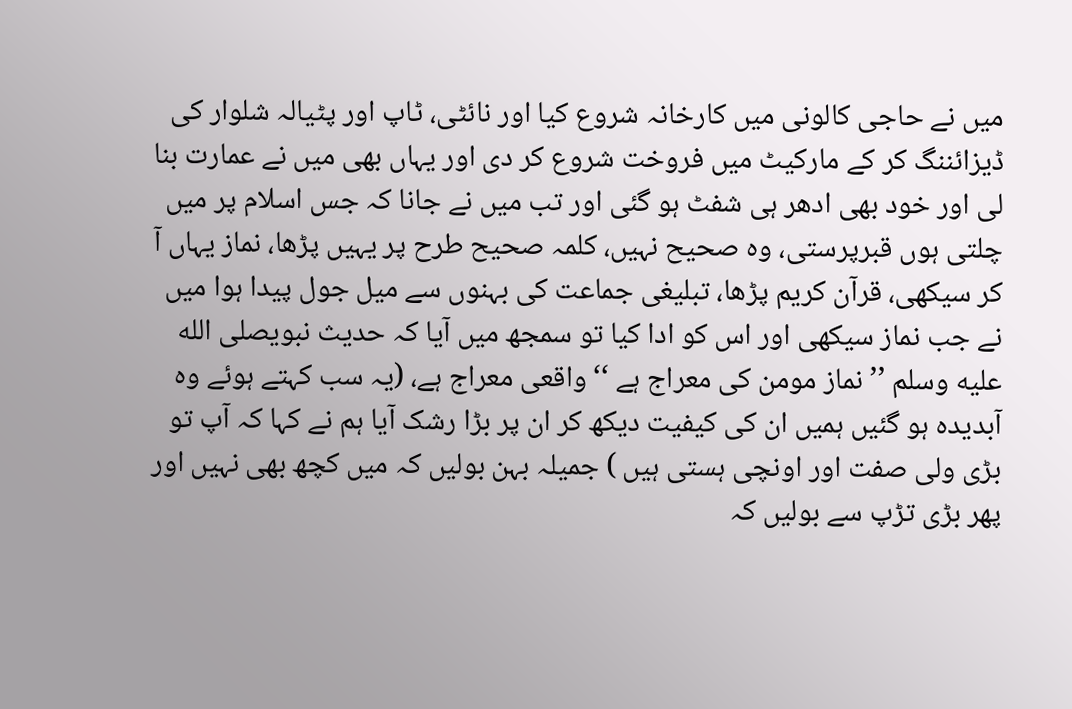میں نے حاجی کالونی میں کارخانہ شروع کیا اور نائٹی، ٹاپ اور پٹیالہ شلوار کی ڈیزائننگ کر کے مارکیٹ میں فروخت شروع کر دی اور یہاں بھی میں نے عمارت بنا لی اور خود بھی ادھر ہی شفٹ ہو گئی اور تب میں نے جانا کہ جس اسلام پر میں چلتی ہوں قبرپرستی، وہ صحیح نہیں، کلمہ صحیح طرح پر یہیں پڑھا، نماز یہاں آ کر سیکھی، قرآن کریم پڑھا، تبلیغی جماعت کی بہنوں سے میل جول پیدا ہوا میں نے جب نماز سیکھی اور اس کو ادا کیا تو سمجھ میں آیا کہ حدیث نبویصلى الله عليه وسلم ’’نماز مومن کی معراج ہے ‘‘واقعی معراج ہے، (یہ سب کہتے ہوئے وہ آبدیدہ ہو گئیں ہمیں ان کی کیفیت دیکھ کر ان پر بڑا رشک آیا ہم نے کہا کہ آپ تو بڑی ولی صفت اور اونچی ہستی ہیں ) جمیلہ بہن بولیں کہ میں کچھ بھی نہیں اور پھر بڑی تڑپ سے بولیں کہ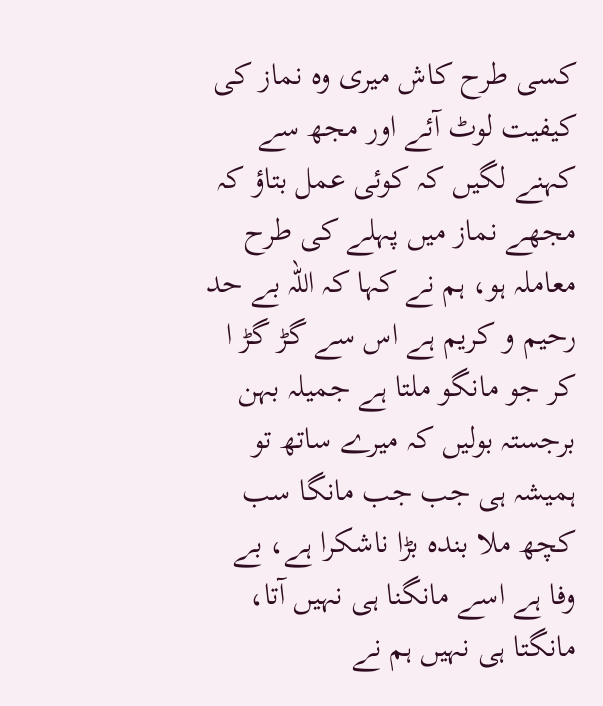کسی طرح کاش میری وہ نماز کی کیفیت لوٹ آئے اور مجھ سے کہنے لگیں کہ کوئی عمل بتاؤ کہ مجھے نماز میں پہلے کی طرح معاملہ ہو، ہم نے کہا کہ اللہ بے حد رحیم و کریم ہے اس سے گڑ گڑ ا کر جو مانگو ملتا ہے جمیلہ بہن برجستہ بولیں کہ میرے ساتھ تو ہمیشہ ہی جب جب مانگا سب کچھ ملا بندہ بڑا ناشکرا ہے، بے وفا ہے اسے مانگنا ہی نہیں آتا، مانگتا ہی نہیں ہم نے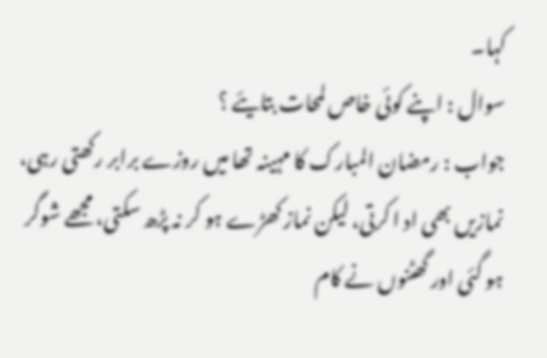کہا۔
سوال : اپنے کوئی خاص لمحات بتایئے ؟
جواب : رمضان المبارک کا مہینہ تھا میں روزے برابر رکھتی رہی، نمازیں بھی اد ا کرتی، لیکن نماز کھڑے ہو کر نہ پڑھ سکتی، مجھے شوگر ہو گئی اور گھٹنوں نے کام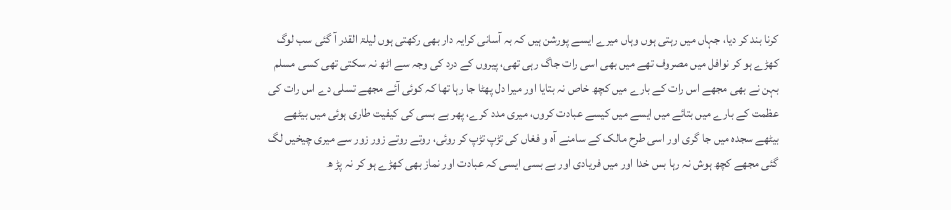کرنا بند کر دیا، جہاں میں رہتی ہوں وہاں میرے ایسے پورشن ہیں کہ بہ آسانی کرایہ دار بھی رکھتی ہوں لیلۃ القدر آ گئی سب لوگ کھڑے ہو کر نوافل میں مصروف تھے میں بھی اسی رات جاگ رہی تھی، پیروں کے درد کی وجہ سے اٹھ نہ سکتی تھی کسی مسلم بہن نے بھی مجھے اس رات کے بارے میں کچھ خاص نہ بتایا اور میرا دل پھٹا جا رہا تھا کہ کوئی آئے مجھے تسلی دے اس رات کی عظمت کے بارے میں بتائے میں ایسے میں کیسے عبادت کروں، میری مدد کرے، پھر بے بسی کی کیفیت طاری ہوئی میں بیٹھے بیٹھے سجدہ میں جا گری اور اسی طرح مالک کے سامنے آہ و فغاں کی تڑپ تڑپ کر روئی، روتے روتے زور زور سے میری چیخیں لگ گئی مجھے کچھ ہوش نہ رہا بس خدا اور میں فریادی اور بے بسی ایسی کہ عبادت اور نماز بھی کھڑے ہو کر نہ پڑ ھ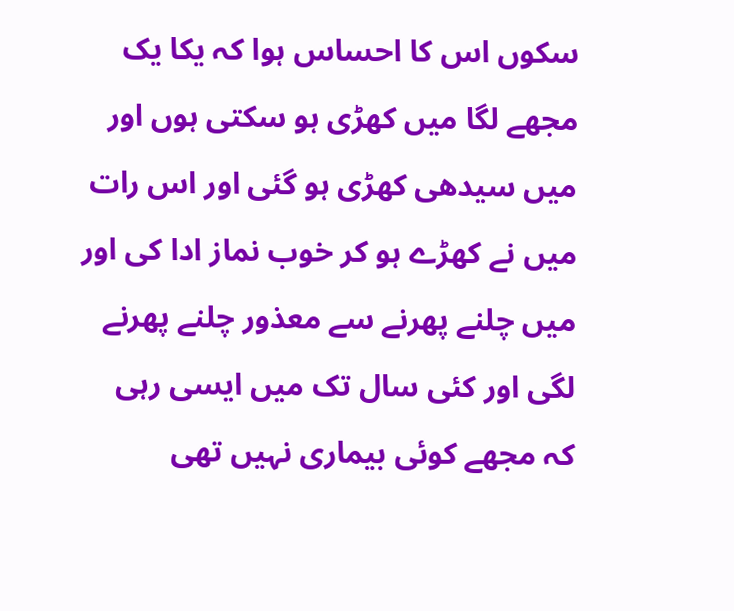سکوں اس کا احساس ہوا کہ یکا یک مجھے لگا میں کھڑی ہو سکتی ہوں اور میں سیدھی کھڑی ہو گئی اور اس رات میں نے کھڑے ہو کر خوب نماز ادا کی اور میں چلنے پھرنے سے معذور چلنے پھرنے لگی اور کئی سال تک میں ایسی رہی کہ مجھے کوئی بیماری نہیں تھی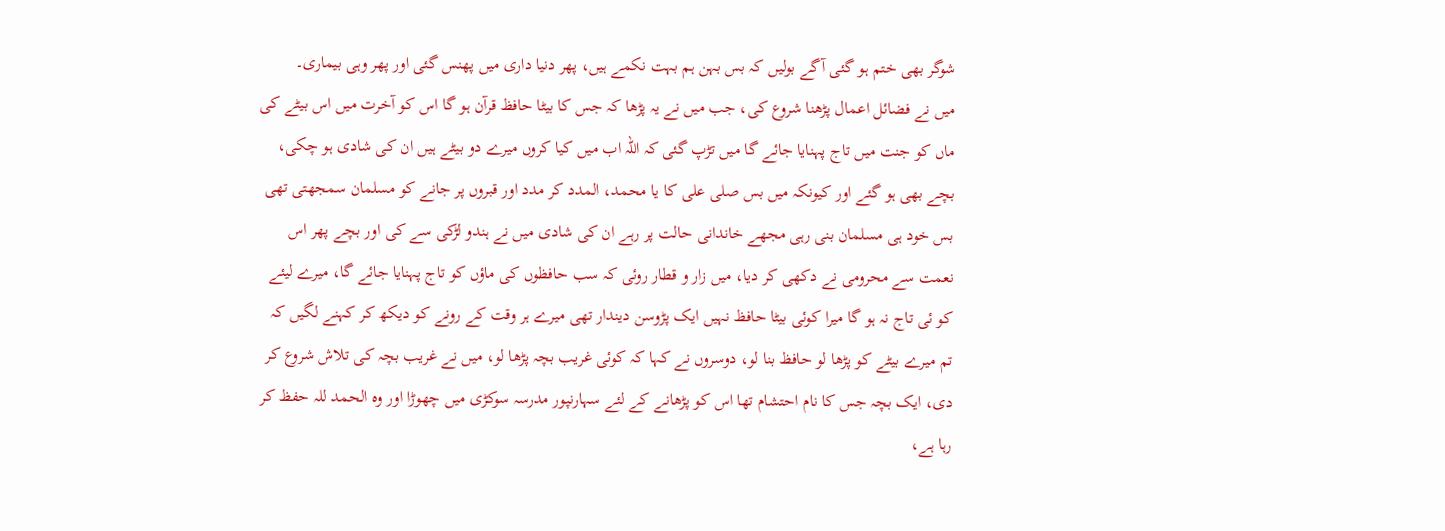شوگر بھی ختم ہو گئی آگے بولیں کہ بس بہن ہم بہت نکمے ہیں، پھر دنیا داری میں پھنس گئی اور پھر وہی بیماری۔
میں نے فضائل اعمال پڑھنا شروع کی، جب میں نے یہ پڑھا کہ جس کا بیٹا حافظ قرآن ہو گا اس کو آخرت میں اس بیٹے کی ماں کو جنت میں تاج پہنایا جائے گا میں تڑپ گئی کہ اللہ اب میں کیا کروں میرے دو بیٹے ہیں ان کی شادی ہو چکی، بچے بھی ہو گئے اور کیونکہ میں بس صلی علی کا یا محمد، المدد کر مدد اور قبروں پر جانے کو مسلمان سمجھتی تھی بس خود ہی مسلمان بنی رہی مجھے خاندانی حالت پر رہے ان کی شادی میں نے ہندو لڑکی سے کی اور بچے پھر اس نعمت سے محرومی نے دکھی کر دیا، میں زار و قطار روئی کہ سب حافظوں کی ماؤں کو تاج پہنایا جائے گا، میرے لیئے کو ئی تاج نہ ہو گا میرا کوئی بیٹا حافظ نہیں ایک پڑوسن دیندار تھی میرے ہر وقت کے رونے کو دیکھ کر کہنے لگیں کہ تم میرے بیٹے کو پڑھا لو حافظ بنا لو، دوسروں نے کہا کہ کوئی غریب بچہ پڑھا لو، میں نے غریب بچہ کی تلاش شروع کر دی، ایک بچہ جس کا نام احتشام تھا اس کو پڑھانے کے لئے سہارنپور مدرسہ سوکڑی میں چھوڑا اور وہ الحمد للہ حفظ کر رہا ہے،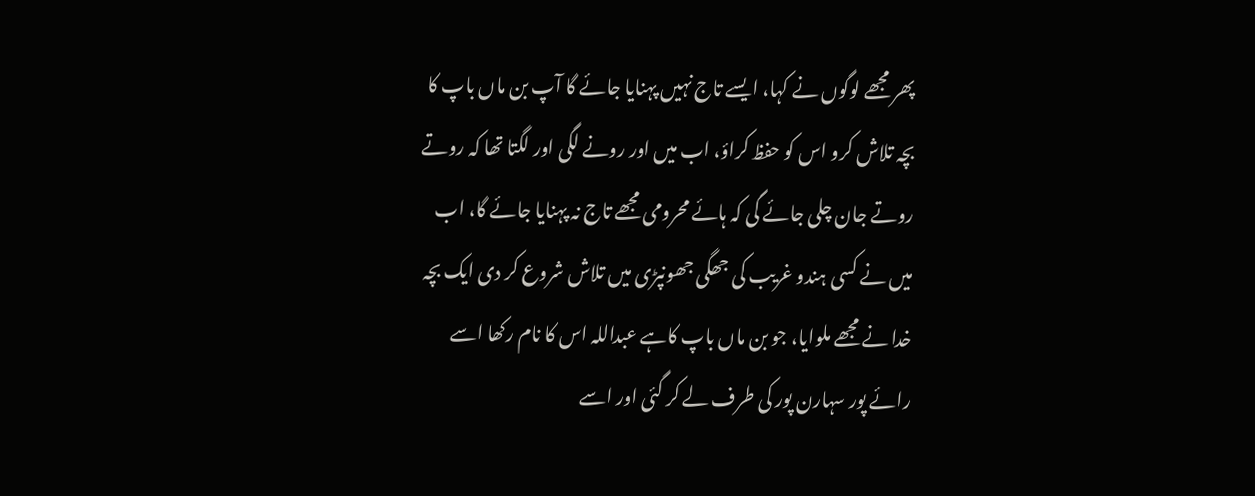پھر مجھے لوگوں نے کہا، ایسے تاج نہیں پہنایا جائے گا آپ بن ماں باپ کا بچہ تلاش کرو اس کو حفظ کراؤ، اب میں اور رونے لگی اور لگتا تھا کہ روتے روتے جان چلی جائے گی کہ ہائے محرومی مجھے تاج نہ پہنایا جائے گا، اب میں نے کسی ہندو غریب کی جھگی جھونپڑی میں تلاش شروع کر دی ایک بچہ خدا نے مجھے ملوایا، جو بن ماں باپ کاہے عبداللہ اس کا نام رکھا اسے رائے پور سہارن پور کی طرف لے کر گئی اور اسے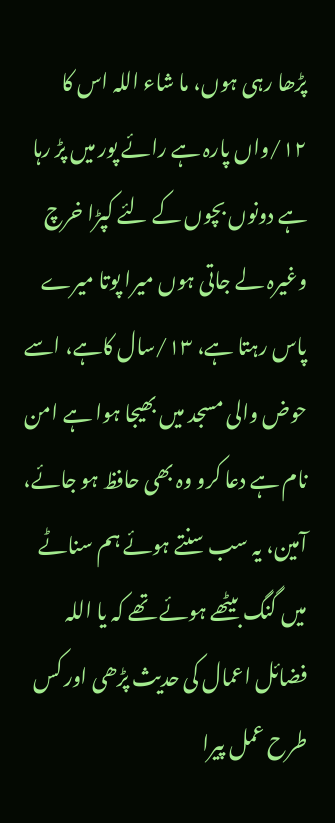پڑھا رہی ہوں، ما شاء اللہ اس کا ۱۲/واں پارہ ہے رائے پور میں پڑ رہا ہے دونوں بچوں کے لئے کپڑا خرچ وغیرہ لے جاتی ہوں میرا پوتا میرے پاس رہتا ہے، ۱۳/سال کاہے، اسے حوض والی مسجد میں بھیجا ہوا ہے امن نام ہے دعا کرو وہ بھی حافظ ہو جائے، آمین، یہ سب سنتے ہوئے ہم سناٹے میں گنگ بیٹھے ہوئے تھے کہ یا اللہ فضائل اعمال کی حدیث پڑھی اور کس طرح عمل پیرا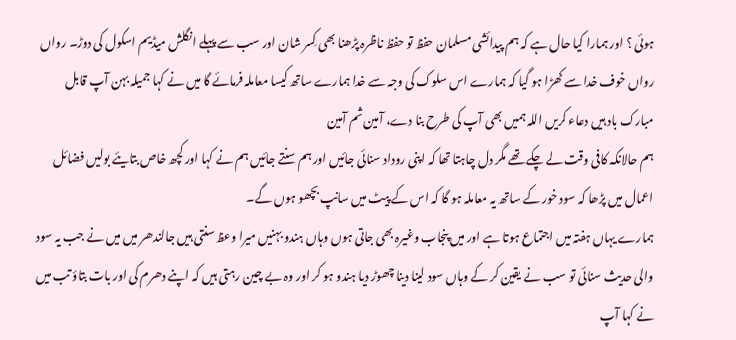ہوئی ؟ اور ہمارا کیا حال ہے کہ ہم پیدائشی مسلمان حفظ تو حفظ ناظرہ پڑھنا بھی کِسر شان اور سب سے پہلے انگلش میڈیم اسکول کی دوڑ۔ رواں رواں خوف خدا سے کھڑا ہو گیا کہ ہمارے اس سلوک کی وجہ سے خدا ہمارے ساتھ کیسا معاملہ فرمائے گا میں نے کہا جمیلہ بہن آپ قابل مبارک باد ہیں دعاء کریں اللہ ہمیں بھی آپ کی طرح بنا دے، آمین ثم آمین
ہم حالانکہ کافی وقت لے چکے تھے مگر دل چاہتا تھا کہ اپنی روداد سنائی جائیں اور ہم سنتے جائیں ہم نے کہا اور کچھ خاص بتایئے بولیں فضائل اعمال میں پڑھا کہ سود خور کے ساتھ یہ معاملہ ہو گا کہ اس کے پیٹ میں سانپ بچھو ہوں گے۔
ہمارے یہاں ہفتہ میں اجتماع ہوتا ہے اور میں پنجاب وغیرہ بھی جاتی ہوں وہاں ہندو بہنیں میرا وعظ سنتی ہیں جالندھر میں میں نے جب یہ سود والی حدیث سنائی تو سب نے یقین کر کے وہاں سود لینا دینا چھوڑ دیا ہندو ہو کر اور وہ بے چین رہتی ہیں کہ اپنے دھرم کی اور بات بتاؤ تب میں نے کہا آپ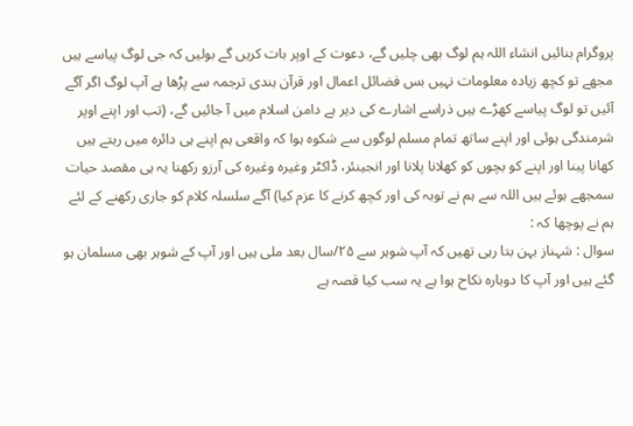پروگرام بنائیں انشاء اللہ ہم لوگ بھی چلیں گے، دعوت کے اوپر بات کریں گے بولیں کہ جی لوگ پیاسے ہیں مجھے تو کچھ زیادہ معلومات نہیں بس فضائل اعمال اور قرآن ہندی ترجمہ سے پڑھا ہے آپ لوگ اگر آگے آئیں تو لوگ پیاسے کھڑے ہیں ذراسے اشارے کی دیر ہے دامن اسلام میں آ جائیں گے، (تب اور اپنے اوپر شرمندگی ہوئی اور اپنے ساتھ تمام مسلم لوگوں سے شکوہ ہوا کہ واقعی ہم اپنے ہی دائرہ میں رہتے ہیں کھانا پینا اور اپنے کو بچوں کو کھلانا پلانا اور انجینئر، ڈاکٹر وغیرہ وغیرہ کی آرزو رکھنا یہ ہی مقصد حیات سمجھے ہوئے ہیں اللہ سے ہم نے توبہ کی اور کچھ کرنے کا عزم کیا) آگے سلسلہ کلام کو جاری رکھنے کے لئے ہم نے پوچھا کہ :
سوال : شہناز بہن بتا رہی تھیں کہ آپ شوہر سے ۲۵/سال بعد ملی ہیں اور آپ کے شوہر بھی مسلمان ہو گئے ہیں اور آپ کا دوبارہ نکاح ہوا ہے یہ سب کیا قصہ ہے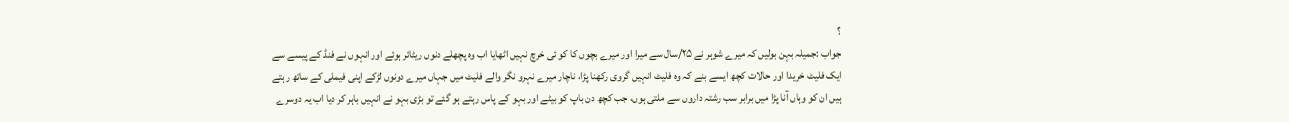؟
جواب :جمیلہ بہن بولیں کہ میرے شوہر نے ۲۵/سال سے میرا اور میرے بچوں کا کو ئی خرچ نہیں اٹھایا اب وہ پچھلے دنوں ریٹائر ہوئے اور انہوں نے فنڈ کے پیسے سے ایک فلیٹ خریدا اور حالات کچھ ایسے بنے کہ وہ فلیٹ انہیں گروی رکھنا پڑا، ناچار میرے نہرو نگر والے فلیٹ میں جہاں میرے دونوں لڑکے اپنی فیملی کے ساتھ رہتے ہیں ان کو وہاں آنا پڑا میں برابر سب رشتہ داروں سے ملتی ہوں، جب کچھ دن باپ کو بیٹے اور بہو کے پاس رہتے ہو گئے تو بڑی بہو نے انہیں باہر کر دیا اب یہ دوسرے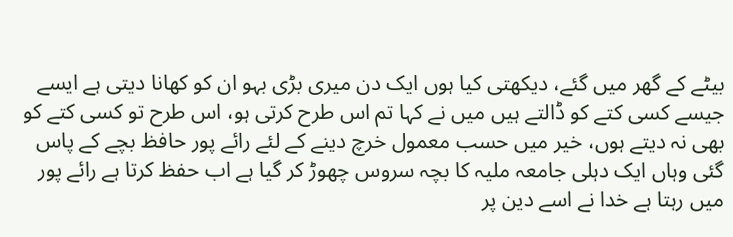بیٹے کے گھر میں گئے، دیکھتی کیا ہوں ایک دن میری بڑی بہو ان کو کھانا دیتی ہے ایسے جیسے کسی کتے کو ڈالتے ہیں میں نے کہا تم اس طرح کرتی ہو، اس طرح تو کسی کتے کو بھی نہ دیتے ہوں، خیر میں حسب معمول خرچ دینے کے لئے رائے پور حافظ بچے کے پاس گئی وہاں ایک دہلی جامعہ ملیہ کا بچہ سروس چھوڑ کر گیا ہے اب حفظ کرتا ہے رائے پور میں رہتا ہے خدا نے اسے دین پر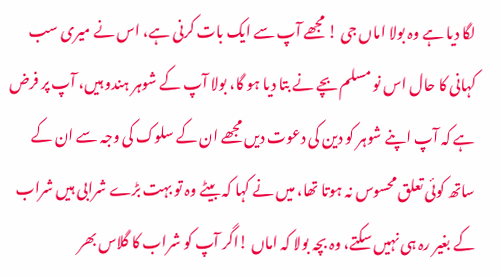لگا دیا ہے وہ بولا اماں جی ! مجھے آپ سے ایک بات کرنی ہے، اس نے میری سب کہانی کا حال اس نو مسلم بچے نے بتا دیا ہو گا، بولا آپ کے شوہر ہندو ہیں، آپ پر فرض ہے کہ آپ اپنے شوہر کو دین کی دعوت دیں مجھے ان کے سلوک کی وجہ سے ان کے ساتھ کوئی تعلق محسوس نہ ہوتا تھا، میں نے کہا کہ بیٹے وہ تو بہت بڑے شرابی ہیں شراب کے بغیر رہ ہی نہیں سکتے، وہ بچہ بولا کہ اماں !اگر آپ کو شراب کا گلاس بھر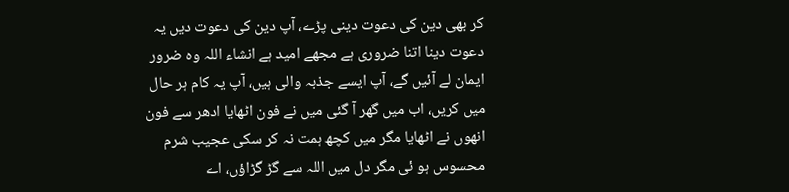کر بھی دین کی دعوت دینی پڑے، آپ دین کی دعوت دیں یہ دعوت دینا اتنا ضروری ہے مجھے امید ہے انشاء اللہ وہ ضرور ایمان لے آئیں گے، آپ ایسے جذبہ والی ہیں، آپ یہ کام ہر حال میں کریں، اب میں گھر آ گئی میں نے فون اٹھایا ادھر سے فون انھوں نے اٹھایا مگر میں کچھ ہمت نہ کر سکی عجیب شرم محسوس ہو ئی مگر دل میں اللہ سے گڑ گڑاؤں، اے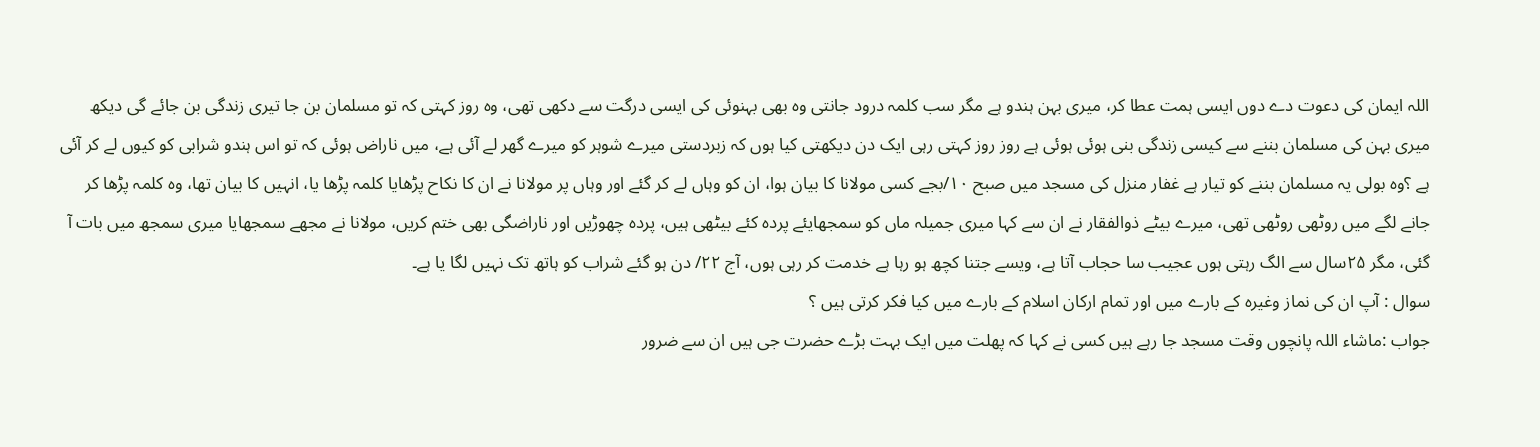اللہ ایمان کی دعوت دے دوں ایسی ہمت عطا کر، میری بہن ہندو ہے مگر سب کلمہ درود جانتی وہ بھی بہنوئی کی ایسی درگت سے دکھی تھی، وہ روز کہتی کہ تو مسلمان بن جا تیری زندگی بن جائے گی دیکھ میری بہن کی مسلمان بننے سے کیسی زندگی بنی ہوئی ہوئی ہے روز روز کہتی رہی ایک دن دیکھتی کیا ہوں کہ زبردستی میرے شوہر کو میرے گھر لے آئی ہے، میں ناراض ہوئی کہ تو اس ہندو شرابی کو کیوں لے کر آئی ہے ؟وہ بولی یہ مسلمان بننے کو تیار ہے غفار منزل کی مسجد میں صبح ۱۰/بجے کسی مولانا کا بیان ہوا، ان کو وہاں لے کر گئے اور وہاں پر مولانا نے ان کا نکاح پڑھایا کلمہ پڑھا یا، انہیں کا بیان تھا، وہ کلمہ پڑھا کر جانے لگے میں روٹھی روٹھی تھی، میرے بیٹے ذوالفقار نے ان سے کہا میری جمیلہ ماں کو سمجھایئے پردہ کئے بیٹھی ہیں، پردہ چھوڑیں اور ناراضگی بھی ختم کریں، مولانا نے مجھے سمجھایا میری سمجھ میں بات آ گئی، مگر ۲۵سال سے الگ رہتی ہوں عجیب سا حجاب آتا ہے، ویسے جتنا کچھ ہو رہا ہے خدمت کر رہی ہوں، آج ۲۲/ دن ہو گئے شراب کو ہاتھ تک نہیں لگا یا ہے۔
سوال : آپ ان کی نماز وغیرہ کے بارے میں اور تمام ارکان اسلام کے بارے میں کیا فکر کرتی ہیں ؟
جواب :ماشاء اللہ پانچوں وقت مسجد جا رہے ہیں کسی نے کہا کہ پھلت میں ایک بہت بڑے حضرت جی ہیں ان سے ضرور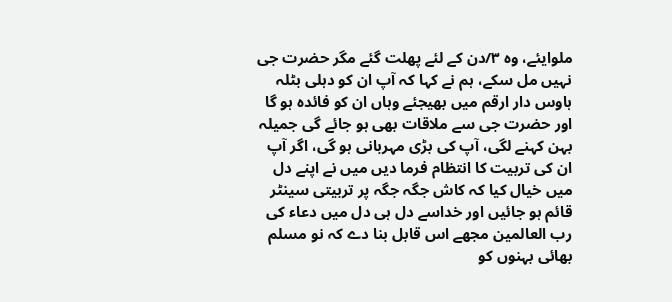ملوایئے، وہ ۳/دن کے لئے پھلت گئے مگر حضرت جی نہیں مل سکے، ہم نے کہا کہ آپ ان کو دہلی بٹلہ ہاوس دار ارقم میں بھیجئے وہاں ان کو فائدہ ہو گا اور حضرت جی سے ملاقات بھی ہو جائے گی جمیلہ بہن کہنے لگی، آپ کی بڑی مہربانی ہو گی، اگر آپ ان کی تربیت کا انتظام فرما دیں میں نے اپنے دل میں خیال کیا کہ کاش جگہ جگہ پر تربیتی سینٹر قائم ہو جائیں اور خداسے دل ہی دل میں دعاء کی رب العالمین مجھے اس قابل بنا دے کہ نو مسلم بھائی بہنوں کو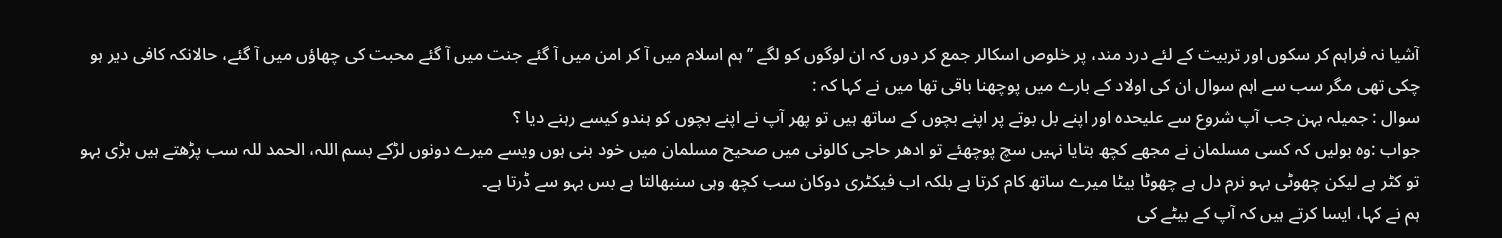آشیا نہ فراہم کر سکوں اور تربیت کے لئے درد مند، پر خلوص اسکالر جمع کر دوں کہ ان لوگوں کو لگے ’’ہم اسلام میں آ کر امن میں آ گئے جنت میں آ گئے محبت کی چھاؤں میں آ گئے، حالانکہ کافی دیر ہو چکی تھی مگر سب سے اہم سوال ان کی اولاد کے بارے میں پوچھنا باقی تھا میں نے کہا کہ :
سوال : جمیلہ بہن جب آپ شروع سے علیحدہ اور اپنے بل بوتے پر اپنے بچوں کے ساتھ ہیں تو پھر آپ نے اپنے بچوں کو ہندو کیسے رہنے دیا ؟
جواب :وہ بولیں کہ کسی مسلمان نے مجھے کچھ بتایا نہیں سچ پوچھئے تو ادھر حاجی کالونی میں صحیح مسلمان میں خود بنی ہوں ویسے میرے دونوں لڑکے بسم اللہ، الحمد للہ سب پڑھتے ہیں بڑی بہو تو کٹر ہے لیکن چھوٹی بہو نرم دل ہے چھوٹا بیٹا میرے ساتھ کام کرتا ہے بلکہ اب فیکٹری دوکان سب کچھ وہی سنبھالتا ہے بس بہو سے ڈرتا ہے۔
ہم نے کہا، ایسا کرتے ہیں کہ آپ کے بیٹے کی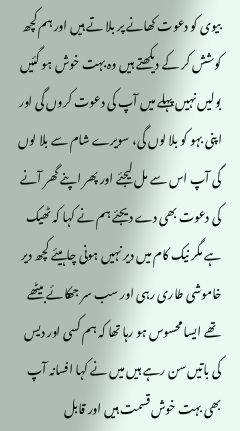بیوی کو دعوت کھانے پر بلا تے ہیں اور ہم کچھ کوشش کر کے دیکھتے ہیں وہ بہت خوش ہو گئیں بولیں نہیں پہلے میں آپ کی دعوت کروں گی اور اپنی بہو کو بلا لوں گی، سویرے شام سے بلا لوں گی آپ اس سے مل لیجئے اور پھر اپنے گھر آنے کی دعوت بھی دے دیجئے ہم نے کہا کہ ٹھیک ہے مگر نیک کام میں دیر نہیں ہونی چاہیئے کچھ دیر خاموشی طاری رہی اور سب سر جھکائے بیٹھے تھے ایسا محسوس ہو رہا تھا کہ ہم کسی اور دیس کی باتیں سن رہے ہیں میں نے کہا افسانہ آپ بھی بہت خوش قسمت ہیں اور قابل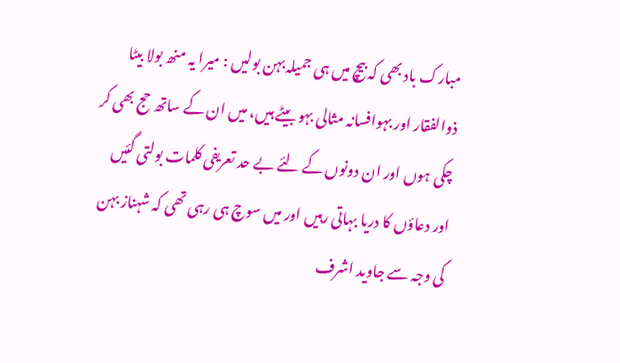مبارک باد بھی کہ بیچ میں ہی جمیلہ بہن بولیں : میرا یہ منھ بولا بیٹا ذوالفقار اور بہوافسانہ مثالی بہو بیٹے ہیں، میں ان کے ساتھ حج بھی کر چکی ہوں اور ان دونوں کے لئے بے حد تعریفی کلمات بولتی گئیں اور دعاؤں کا دریا بہاتی رہیں اور میں سوچ ہی رہی تھی کہ شہناز بہن کی وجہ سے جاوید اشرف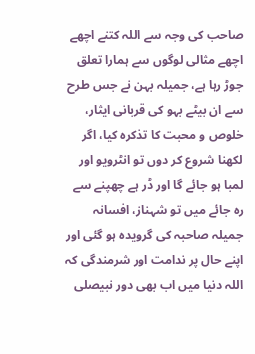صاحب کی وجہ سے اللہ کتنے اچھے اچھے مثالی لوگوں سے ہمارا تعلق جوڑ رہا ہے، جمیلہ بہن نے جس طرح سے ان بیٹے بہو کی قربانی ایثار، خلوص و محبت کا تذکرہ کیا، اگر لکھنا شروع کر دوں تو انٹرویو اور لمبا ہو جائے گا اور ڈر ہے چھپنے سے رہ جائے میں تو شہناز، افسانہ جمیلہ صاحبہ کی گرویدہ ہو گئی اور اپنے حال پر ندامت اور شرمندگی کہ اللہ دنیا میں اب بھی دور نبیصلى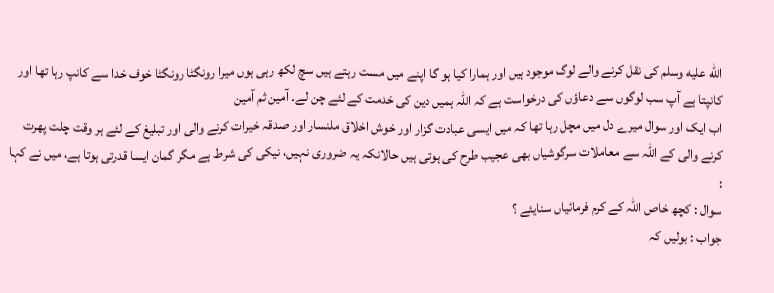الله عليه وسلم کی نقل کرنے والے لوگ موجود ہیں اور ہمارا کیا ہو گا اپنے میں مست رہتے ہیں سچ لکھ رہی ہوں میرا رونگٹا رونگٹا خوف خدا سے کانپ رہا تھا اور کانپتا ہے آپ سب لوگوں سے دعاؤں کی درخواست ہے کہ اللہ ہمیں دین کی خدمت کے لئے چن لے۔ آمین ثم آمین
اب ایک اور سوال میرے دل میں مچل رہا تھا کہ میں ایسی عبادت گزار اور خوش اخلاق ملنسار اور صدقہ خیرات کرنے والی اور تبلیغ کے لئے ہر وقت چلت پھرت کرنے والی کے اللہ سے معاملات سرگوشیاں بھی عجیب طرح کی ہوتی ہیں حالانکہ یہ ضروری نہیں، نیکی کی شرط ہے مگر گمان ایسا قدرتی ہوتا ہے، میں نے کہا :
سوال : کچھ خاص اللہ کے کرم فرمائیاں سنایئے ؟
جواب : بولیں کہ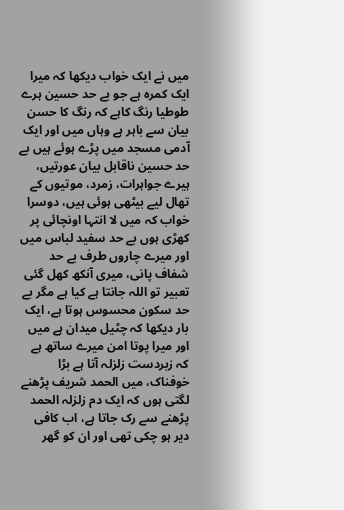میں نے ایک خواب دیکھا کہ میرا ایک کمرہ ہے جو بے حد حسین ہرے طوطیا رنگ کاہے کہ رنگ کا حسن بیان سے باہر ہے وہاں میں اور ایک آدمی مسجد میں پڑے ہوئے ہیں بے حد حسین ناقابل بیان عورتیں، ہیرے جواہرات، زمرد، موتیوں کے تھال لیے بیٹھی ہوئی ہیں، دوسرا خواب کہ میں لا انتہا اونچائی پر کھڑی ہوں بے حد سفید لباس میں اور میرے چاروں طرف بے حد شفاف پانی، میری آنکھ کھل گئی تعبیر تو اللہ جانتا ہے کیا ہے مگر بے حد سکون محسوس ہوتا ہے، ایک بار دیکھا کہ چٹیل میدان ہے میں اور میرا پوتا امن میرے ساتھ ہے کہ زبردست زلزلہ آتا ہے بڑا خوفناک، میں الحمد شریف پڑھنے لگتی ہوں کہ ایک دم زلزلہ الحمد پڑھنے سے رک جاتا ہے، اب کافی دیر ہو چکی تھی اور ان کو گھر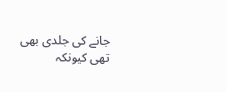جانے کی جلدی بھی تھی کیونکہ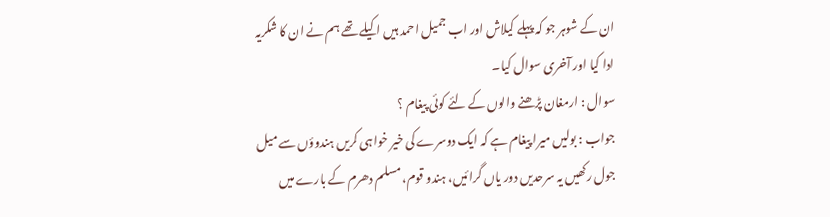ان کے شوہر جو کہ پہلے کیلاش اور اب جمیل احمد ہیں اکیلے تھے ہم نے ان کا شکریہ ادا کیا اور آخری سوال کیا۔
سوال : ارمغان پڑھنے والوں کے لئے کوئی پیغام ؟
جواب : بولیں میرا پیغام ہے کہ ایک دوسرے کی خیر خواہی کریں ہندوؤں سے میل جول رکھیں یہ سرحدیں دور یاں گرائیں، ہندو قوم، مسلم دھرم کے بارے میں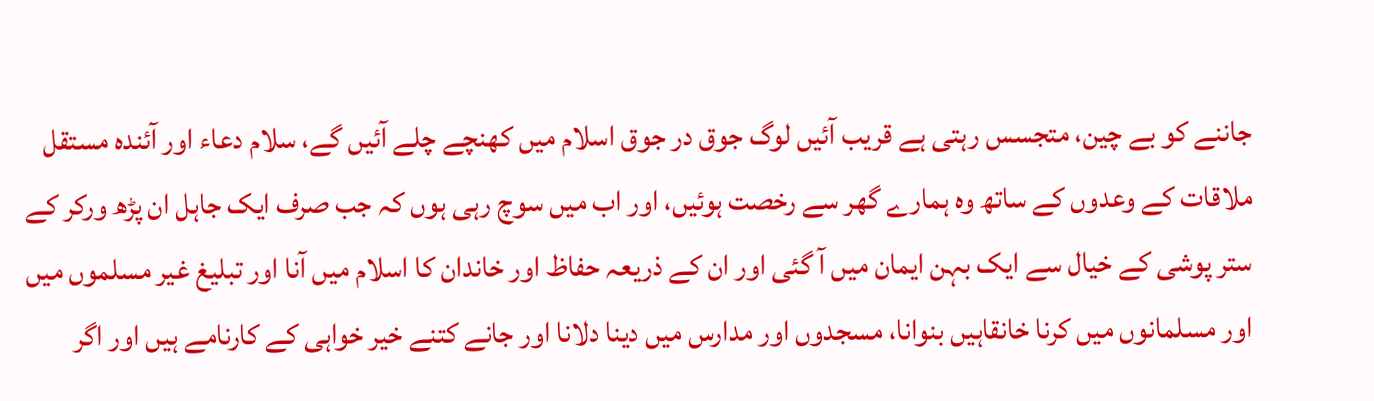جاننے کو بے چین، متجسس رہتی ہے قریب آئیں لوگ جوق در جوق اسلام میں کھنچے چلے آئیں گے، سلام دعاء اور آئندہ مستقل ملاقات کے وعدوں کے ساتھ وہ ہمارے گھر سے رخصت ہوئیں، اور اب میں سوچ رہی ہوں کہ جب صرف ایک جاہل ان پڑھ ورکر کے ستر پوشی کے خیال سے ایک بہن ایمان میں آ گئی اور ان کے ذریعہ حفاظ اور خاندان کا اسلام میں آنا اور تبلیغ غیر مسلموں میں اور مسلمانوں میں کرنا خانقاہیں بنوانا، مسجدوں اور مدارس میں دینا دلانا اور جانے کتنے خیر خواہی کے کارنامے ہیں اور اگر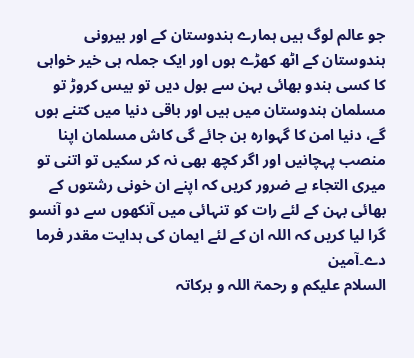جو عالم لوگ ہیں ہمارے ہندوستان کے اور بیرونی ہندوستان کے اٹھ کھڑے ہوں اور ایک جملہ ہی خیر خواہی کا کسی ہندو بھائی بہن سے بول دیں تو بیس کروڑ تو مسلمان ہندوستان میں ہیں اور باقی دنیا میں کتنے ہوں گے، دنیا امن کا گہوارہ بن جائے گی کاش مسلمان اپنا منصب پہچانیں اور اگر کچھ بھی نہ کر سکیں تو اتنی تو میری التجاء ہے ضرور کریں کہ اپنے ان خونی رشتوں کے بھائی بہن کے لئے رات کو تنہائی میں آنکھوں سے دو آنسو گرا لیا کریں کہ اللہ ان کے لئے ایمان کی ہدایت مقدر فرما دے۔آمین
السلام علیکم و رحمۃ اللہ و برکاتہ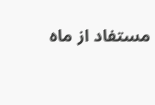مستفاد از ماہ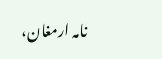نامہ ارمغان،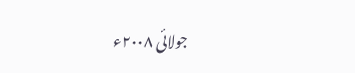جولائی ۲۰۰۸ء